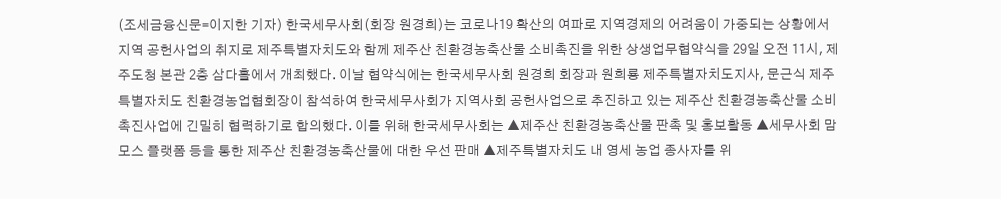(조세금융신문=이지한 기자) 한국세무사회(회장 원경희)는 코로나19 확산의 여파로 지역경제의 어려움이 가중되는 상황에서 지역 공헌사업의 취지로 제주특별자치도와 함께 제주산 친환경농축산물 소비촉진을 위한 상생업무협약식을 29일 오전 11시, 제주도청 본관 2층 삼다홀에서 개최했다. 이날 협약식에는 한국세무사회 원경희 회장과 원희룡 제주특별자치도지사, 문근식 제주특별자치도 친환경농업협회장이 참석하여 한국세무사회가 지역사회 공헌사업으로 추진하고 있는 제주산 친환경농축산물 소비촉진사업에 긴밀히 협력하기로 합의했다. 이를 위해 한국세무사회는 ▲제주산 친환경농축산물 판촉 및 홍보활동 ▲세무사회 맘모스 플랫폼 등을 통한 제주산 친환경농축산물에 대한 우선 판매 ▲제주특별자치도 내 영세 농업 종사자를 위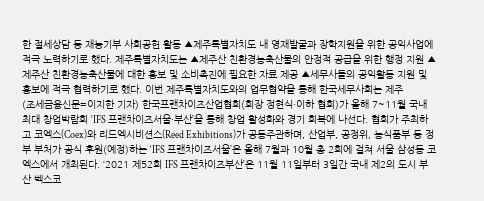한 절세상담 등 재능기부 사회공헌 활동 ▲제주특별자치도 내 영재발굴과 장학지원을 위한 공익사업에 적극 노력하기로 했다. 제주특별자치도는 ▲제주산 친환경농축산물의 안정적 공급을 위한 행정 지원 ▲제주산 친환경농축산물에 대한 홍보 및 소비촉진에 필요한 자료 제공 ▲세무사들의 공익활동 지원 및 홍보에 적극 협력하기로 했다. 이번 제주특별자치도와의 업무협약을 통해 한국세무사회는 제주
(조세금융신문=이지한 기자) 한국프랜차이즈산업협회(회장 정현식·이하 협회)가 올해 7~11월 국내 최대 창업박람회 ‘IFS 프랜차이즈서울·부산’을 통해 창업 활성화와 경기 회복에 나선다. 협회가 주최하고 코엑스(Coex)와 리드엑시비션스(Reed Exhibitions)가 공동주관하며, 산업부, 공정위, 농식품부 등 정부 부처가 공식 후원(예정)하는 ‘IFS 프랜차이즈서울’은 올해 7월과 10월 총 2회에 걸쳐 서울 삼성동 코엑스에서 개최된다. ‘2021 제52회 IFS 프랜차이즈부산’은 11월 11일부터 3일간 국내 제2의 도시 부산 벡스코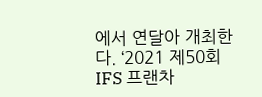에서 연달아 개최한다. ‘2021 제50회 IFS 프랜차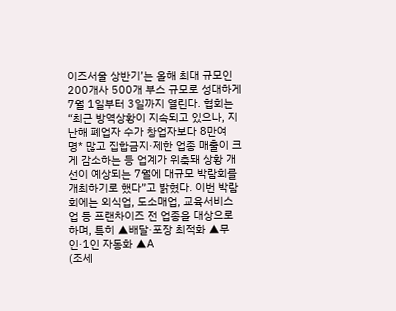이즈서울 상반기’는 올해 최대 규모인 200개사 500개 부스 규모로 성대하게 7월 1일부터 3일까지 열린다. 협회는 “최근 방역상황이 지속되고 있으나, 지난해 폐업자 수가 창업자보다 8만여 명* 많고 집합금지·제한 업종 매출이 크게 감소하는 등 업계가 위축돼 상황 개선이 예상되는 7월에 대규모 박람회를 개최하기로 했다”고 밝혔다. 이번 박람회에는 외식업, 도소매업, 교육서비스업 등 프랜차이즈 전 업종을 대상으로 하며, 특히 ▲배달·포장 최적화 ▲무인·1인 자동화 ▲A
(조세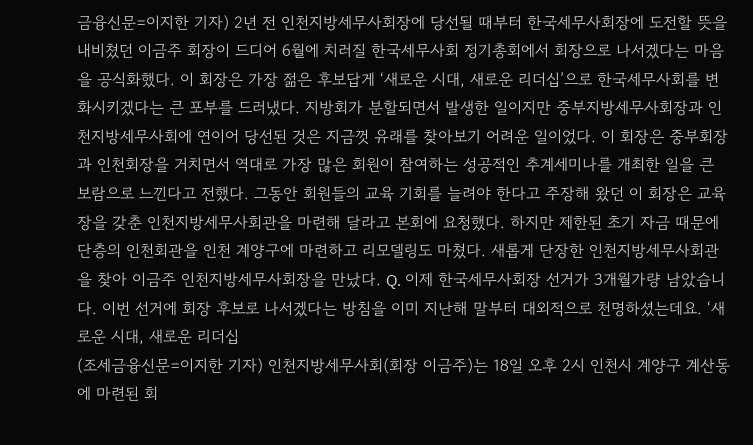금융신문=이지한 기자) 2년 전 인천지방세무사회장에 당선될 때부터 한국세무사회장에 도전할 뜻을 내비쳤던 이금주 회장이 드디어 6월에 치러질 한국세무사회 정기총회에서 회장으로 나서겠다는 마음을 공식화했다. 이 회장은 가장 젊은 후보답게 ‘새로운 시대, 새로운 리더십’으로 한국세무사회를 변화시키겠다는 큰 포부를 드러냈다. 지방회가 분할되면서 발생한 일이지만 중부지방세무사회장과 인천지방세무사회에 연이어 당선된 것은 지금껏 유래를 찾아보기 어려운 일이었다. 이 회장은 중부회장과 인천회장을 거치면서 역대로 가장 많은 회원이 참여하는 성공적인 추계세미나를 개최한 일을 큰 보람으로 느낀다고 전했다. 그동안 회원들의 교육 기회를 늘려야 한다고 주장해 왔던 이 회장은 교육장을 갖춘 인천지방세무사회관을 마련해 달라고 본회에 요청했다. 하지만 제한된 초기 자금 때문에 단층의 인천회관을 인천 계양구에 마련하고 리모델링도 마쳤다. 새롭게 단장한 인천지방세무사회관을 찾아 이금주 인천지방세무사회장을 만났다. Q. 이제 한국세무사회장 선거가 3개월가량 남았습니다. 이번 선거에 회장 후보로 나서겠다는 방침을 이미 지난해 말부터 대외적으로 천명하셨는데요. ‘새로운 시대, 새로운 리더십
(조세금융신문=이지한 기자) 인천지방세무사회(회장 이금주)는 18일 오후 2시 인천시 계양구 계산동에 마련된 회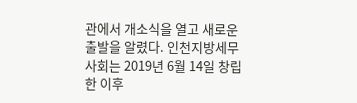관에서 개소식을 열고 새로운 출발을 알렸다. 인천지방세무사회는 2019년 6월 14일 창립한 이후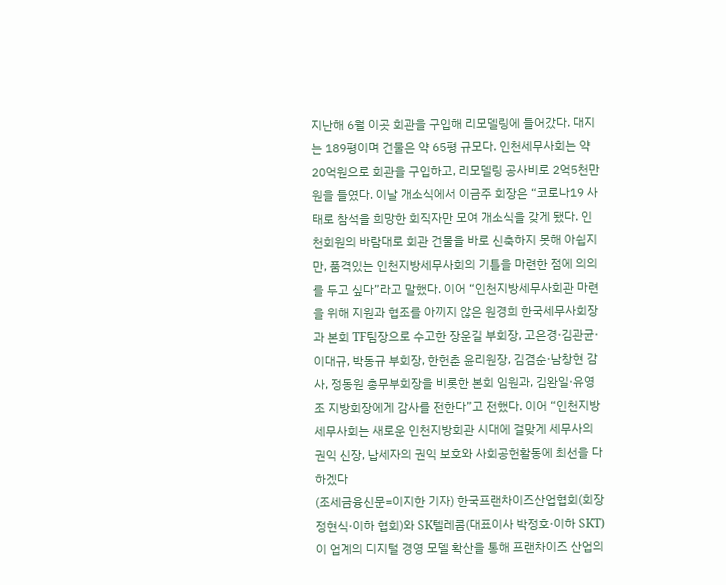지난해 6월 이곳 회관을 구입해 리모델링에 들어갔다. 대지는 189평이며 건물은 약 65평 규모다. 인천세무사회는 약 20억원으로 회관을 구입하고, 리모델링 공사비로 2억5천만원을 들였다. 이날 개소식에서 이금주 회장은 “코로나19 사태로 참석을 희망한 회직자만 모여 개소식을 갖게 됐다. 인천회원의 바람대로 회관 건물을 바로 신축하지 못해 아쉽지만, 품격있는 인천지방세무사회의 기틀을 마련한 점에 의의를 두고 싶다”라고 말했다. 이어 “인천지방세무사회관 마련을 위해 지원과 협조를 아끼지 않은 원경희 한국세무사회장과 본회 TF팀장으로 수고한 장운길 부회장, 고은경·김관균·이대규, 박동규 부회장, 한헌춘 윤리원장, 김겸순·남창현 감사, 정동원 총무부회장을 비롯한 본회 임원과, 김완일·유영조 지방회장에게 감사를 전한다”고 전했다. 이어 “인천지방세무사회는 새로운 인천지방회관 시대에 걸맞게 세무사의 권익 신장, 납세자의 권익 보호와 사회공헌활동에 최선을 다하겠다
(조세금융신문=이지한 기자) 한국프랜차이즈산업협회(회장 정현식·이하 협회)와 SK텔레콤(대표이사 박정호·이하 SKT)이 업계의 디지털 경영 모델 확산을 통해 프랜차이즈 산업의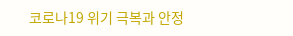코로나19 위기 극복과 안정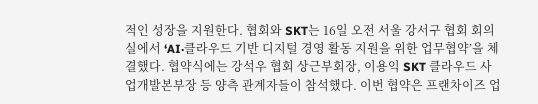적인 성장을 지원한다. 협회와 SKT는 16일 오전 서울 강서구 협회 회의실에서 ‘AI·클라우드 기반 디지털 경영 활동 지원을 위한 업무협약’을 체결했다. 협약식에는 강석우 협회 상근부회장, 이용익 SKT 클라우드 사업개발본부장 등 양측 관계자들이 참석했다. 이번 협약은 프랜차이즈 업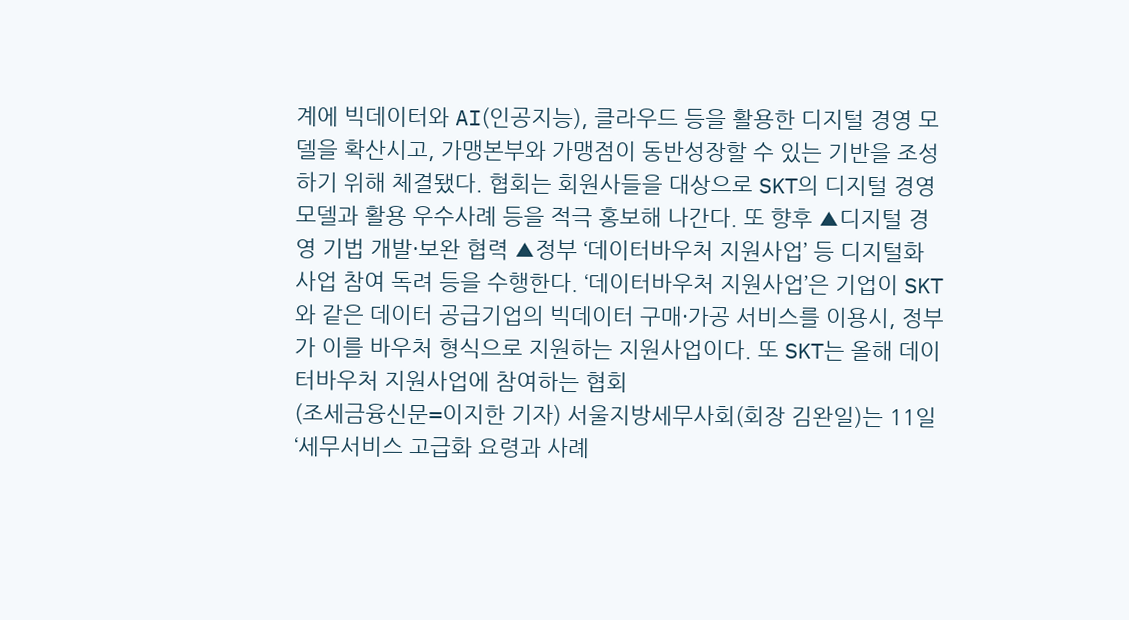계에 빅데이터와 AI(인공지능), 클라우드 등을 활용한 디지털 경영 모델을 확산시고, 가맹본부와 가맹점이 동반성장할 수 있는 기반을 조성하기 위해 체결됐다. 협회는 회원사들을 대상으로 SKT의 디지털 경영 모델과 활용 우수사례 등을 적극 홍보해 나간다. 또 향후 ▲디지털 경영 기법 개발·보완 협력 ▲정부 ‘데이터바우처 지원사업’ 등 디지털화 사업 참여 독려 등을 수행한다. ‘데이터바우처 지원사업’은 기업이 SKT와 같은 데이터 공급기업의 빅데이터 구매·가공 서비스를 이용시, 정부가 이를 바우처 형식으로 지원하는 지원사업이다. 또 SKT는 올해 데이터바우처 지원사업에 참여하는 협회
(조세금융신문=이지한 기자) 서울지방세무사회(회장 김완일)는 11일 ‘세무서비스 고급화 요령과 사례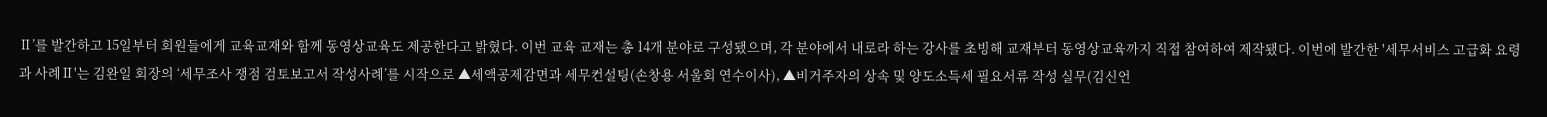Ⅱ’를 발간하고 15일부터 회원들에게 교육교재와 함께 동영상교육도 제공한다고 밝혔다. 이번 교육 교재는 총 14개 분야로 구성됐으며, 각 분야에서 내로라 하는 강사를 초빙해 교재부터 동영상교육까지 직접 참여하여 제작됐다. 이번에 발간한 '세무서비스 고급화 요령과 사례Ⅱ'는 김완일 회장의 ‘세무조사 쟁점 검토보고서 작성사례’를 시작으로 ▲세액공제감면과 세무컨설팅(손창용 서울회 연수이사), ▲비거주자의 상속 및 양도소득세 필요서류 작성 실무(김신언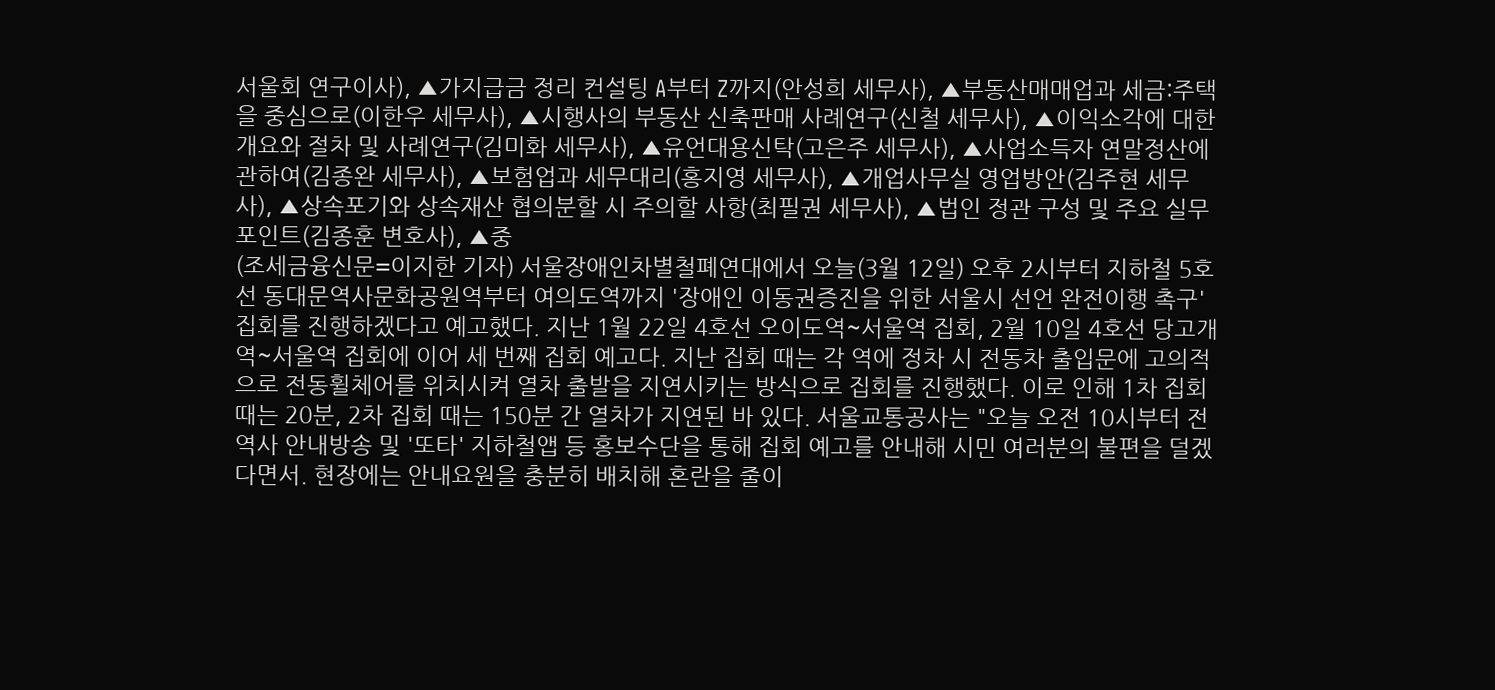서울회 연구이사), ▲가지급금 정리 컨설팅 A부터 Z까지(안성희 세무사), ▲부동산매매업과 세금:주택을 중심으로(이한우 세무사), ▲시행사의 부동산 신축판매 사례연구(신철 세무사), ▲이익소각에 대한 개요와 절차 및 사례연구(김미화 세무사), ▲유언대용신탁(고은주 세무사), ▲사업소득자 연말정산에 관하여(김종완 세무사), ▲보험업과 세무대리(홍지영 세무사), ▲개업사무실 영업방안(김주현 세무사), ▲상속포기와 상속재산 협의분할 시 주의할 사항(최필권 세무사), ▲법인 정관 구성 및 주요 실무 포인트(김종훈 변호사), ▲중
(조세금융신문=이지한 기자) 서울장애인차별철폐연대에서 오늘(3월 12일) 오후 2시부터 지하철 5호선 동대문역사문화공원역부터 여의도역까지 '장애인 이동권증진을 위한 서울시 선언 완전이행 촉구' 집회를 진행하겠다고 예고했다. 지난 1월 22일 4호선 오이도역~서울역 집회, 2월 10일 4호선 당고개역~서울역 집회에 이어 세 번째 집회 예고다. 지난 집회 때는 각 역에 정차 시 전동차 출입문에 고의적으로 전동휠체어를 위치시켜 열차 출발을 지연시키는 방식으로 집회를 진행했다. 이로 인해 1차 집회 때는 20분, 2차 집회 때는 150분 간 열차가 지연된 바 있다. 서울교통공사는 "오늘 오전 10시부터 전 역사 안내방송 및 '또타' 지하철앱 등 홍보수단을 통해 집회 예고를 안내해 시민 여러분의 불편을 덜겠다면서. 현장에는 안내요원을 충분히 배치해 혼란을 줄이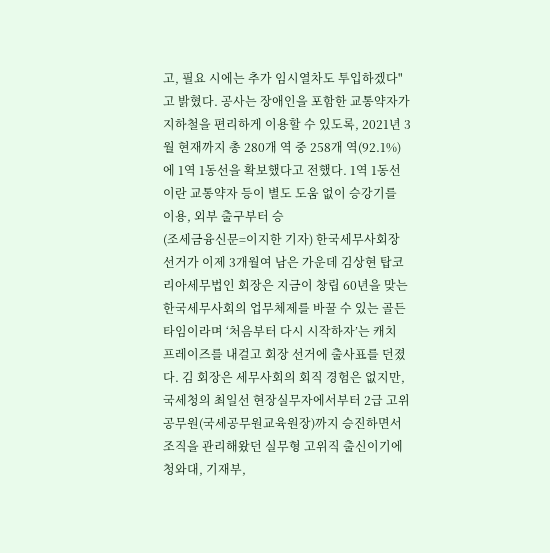고, 필요 시에는 추가 임시열차도 투입하겠다"고 밝혔다. 공사는 장애인을 포함한 교통약자가 지하철을 편리하게 이용할 수 있도록, 2021년 3월 현재까지 총 280개 역 중 258개 역(92.1%)에 1역 1동선을 확보했다고 전했다. 1역 1동선이란 교통약자 등이 별도 도움 없이 승강기를 이용, 외부 출구부터 승
(조세금융신문=이지한 기자) 한국세무사회장 선거가 이제 3개월여 남은 가운데 김상현 탑코리아세무법인 회장은 지금이 창립 60년을 맞는 한국세무사회의 업무체제를 바꿀 수 있는 골든타임이라며 ‘처음부터 다시 시작하자’는 캐치 프레이즈를 내걸고 회장 선거에 출사표를 던졌다. 김 회장은 세무사회의 회직 경험은 없지만, 국세청의 최일선 현장실무자에서부터 2급 고위공무원(국세공무원교육원장)까지 승진하면서 조직을 관리해왔던 실무형 고위직 출신이기에 청와대, 기재부,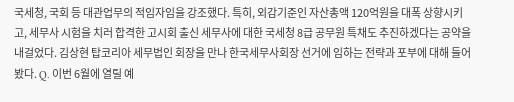국세청, 국회 등 대관업무의 적임자임을 강조했다. 특히, 외감기준인 자산총액 120억원을 대폭 상향시키고, 세무사 시험을 치러 합격한 고시회 출신 세무사에 대한 국세청 8급 공무원 특채도 추진하겠다는 공약을 내걸었다. 김상현 탑코리아 세무법인 회장을 만나 한국세무사회장 선거에 임하는 전략과 포부에 대해 들어봤다. Q. 이번 6월에 열릴 예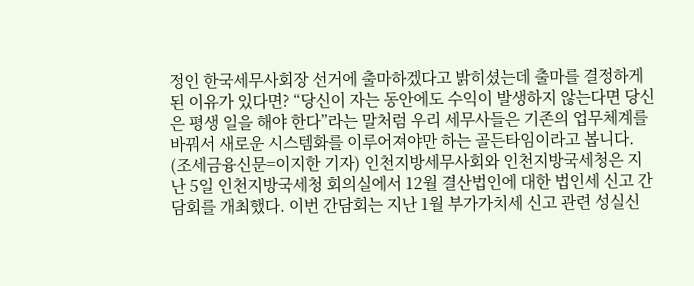정인 한국세무사회장 선거에 출마하겠다고 밝히셨는데 출마를 결정하게 된 이유가 있다면? “당신이 자는 동안에도 수익이 발생하지 않는다면 당신은 평생 일을 해야 한다”라는 말처럼 우리 세무사들은 기존의 업무체계를 바꿔서 새로운 시스템화를 이루어져야만 하는 골든타임이라고 봅니다.
(조세금융신문=이지한 기자) 인천지방세무사회와 인천지방국세청은 지난 5일 인천지방국세청 회의실에서 12월 결산법인에 대한 법인세 신고 간담회를 개최했다. 이번 간담회는 지난 1월 부가가치세 신고 관련 성실신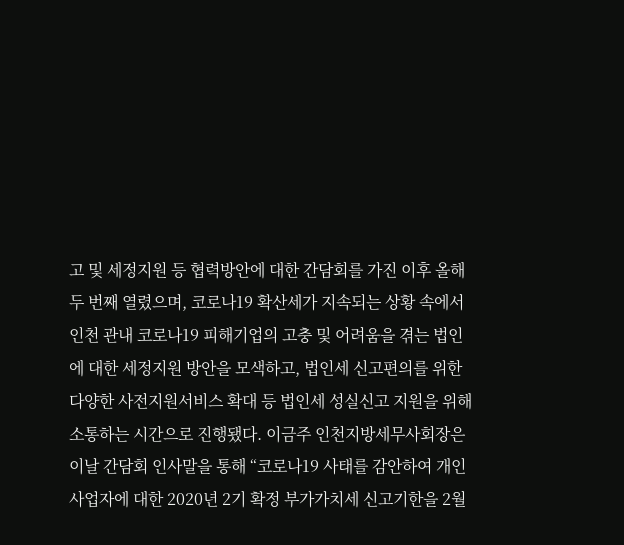고 및 세정지원 등 협력방안에 대한 간담회를 가진 이후 올해 두 번째 열렸으며, 코로나19 확산세가 지속되는 상황 속에서 인천 관내 코로나19 피해기업의 고충 및 어려움을 겪는 법인에 대한 세정지원 방안을 모색하고, 법인세 신고편의를 위한 다양한 사전지원서비스 확대 등 법인세 성실신고 지원을 위해 소통하는 시간으로 진행됐다. 이금주 인천지방세무사회장은 이날 간담회 인사말을 통해 “코로나19 사태를 감안하여 개인사업자에 대한 2020년 2기 확정 부가가치세 신고기한을 2월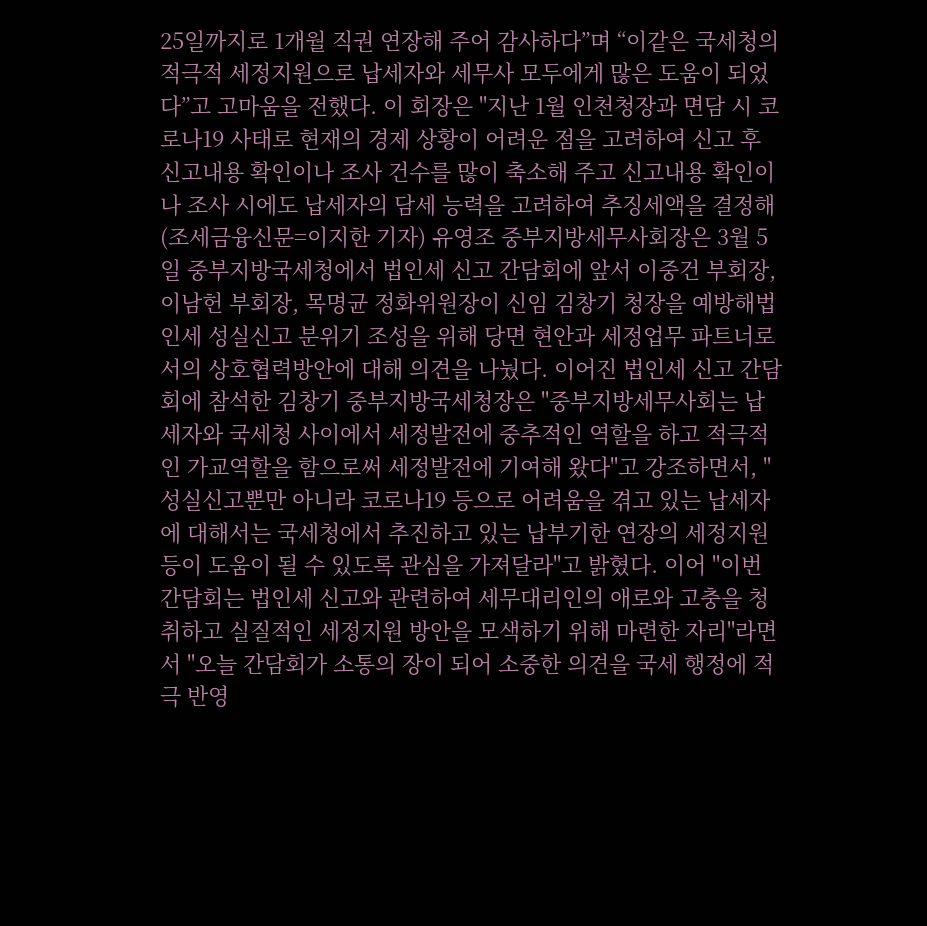25일까지로 1개월 직권 연장해 주어 감사하다”며 “이같은 국세청의 적극적 세정지원으로 납세자와 세무사 모두에게 많은 도움이 되었다”고 고마움을 전했다. 이 회장은 "지난 1월 인천청장과 면담 시 코로나19 사태로 현재의 경제 상황이 어려운 점을 고려하여 신고 후 신고내용 확인이나 조사 건수를 많이 축소해 주고 신고내용 확인이나 조사 시에도 납세자의 담세 능력을 고려하여 추징세액을 결정해
(조세금융신문=이지한 기자) 유영조 중부지방세무사회장은 3월 5일 중부지방국세청에서 법인세 신고 간담회에 앞서 이중건 부회장, 이남헌 부회장, 목명균 정화위원장이 신임 김창기 청장을 예방해법인세 성실신고 분위기 조성을 위해 당면 현안과 세정업무 파트너로서의 상호협력방안에 대해 의견을 나눴다. 이어진 법인세 신고 간담회에 참석한 김창기 중부지방국세청장은 "중부지방세무사회는 납세자와 국세청 사이에서 세정발전에 중추적인 역할을 하고 적극적인 가교역할을 함으로써 세정발전에 기여해 왔다"고 강조하면서, "성실신고뿐만 아니라 코로나19 등으로 어려움을 겪고 있는 납세자에 대해서는 국세청에서 추진하고 있는 납부기한 연장의 세정지원 등이 도움이 될 수 있도록 관심을 가져달라"고 밝혔다. 이어 "이번 간담회는 법인세 신고와 관련하여 세무대리인의 애로와 고충을 청취하고 실질적인 세정지원 방안을 모색하기 위해 마련한 자리"라면서 "오늘 간담회가 소통의 장이 되어 소중한 의견을 국세 행정에 적극 반영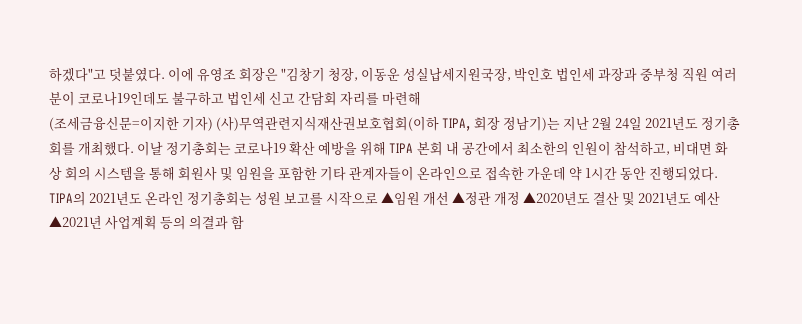하겠다"고 덧붙였다. 이에 유영조 회장은 "김창기 청장, 이동운 성실납세지원국장, 박인호 법인세 과장과 중부청 직원 여러분이 코로나19인데도 불구하고 법인세 신고 간담회 자리를 마련해
(조세금융신문=이지한 기자) (사)무역관련지식재산권보호협회(이하 TIPA, 회장 정남기)는 지난 2월 24일 2021년도 정기총회를 개최했다. 이날 정기총회는 코로나19 확산 예방을 위해 TIPA 본회 내 공간에서 최소한의 인원이 참석하고, 비대면 화상 회의 시스템을 통해 회원사 및 임원을 포함한 기타 관계자들이 온라인으로 접속한 가운데 약 1시간 동안 진행되었다. TIPA의 2021년도 온라인 정기총회는 성원 보고를 시작으로 ▲임원 개선 ▲정관 개정 ▲2020년도 결산 및 2021년도 예산 ▲2021년 사업계획 등의 의결과 함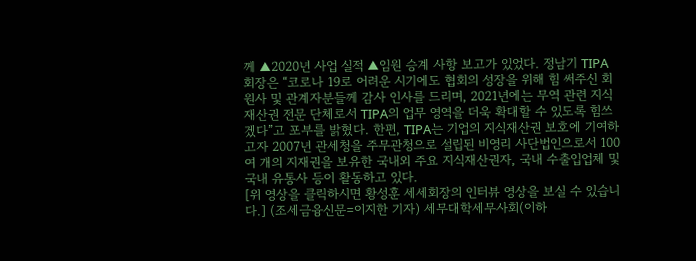께 ▲2020년 사업 실적 ▲임원 승계 사항 보고가 있었다. 정남기 TIPA 회장은 “코로나 19로 어려운 시기에도 협회의 성장을 위해 힘 써주신 회원사 및 관계자분들께 감사 인사를 드리며, 2021년에는 무역 관련 지식재산권 전문 단체로서 TIPA의 업무 영역을 더욱 확대할 수 있도록 힘쓰겠다”고 포부를 밝혔다. 한편, TIPA는 기업의 지식재산권 보호에 기여하고자 2007년 관세청을 주무관청으로 설립된 비영리 사단법인으로서 100여 개의 지재권을 보유한 국내외 주요 지식재산권자, 국내 수출입업체 및 국내 유통사 등이 활동하고 있다.
[위 영상을 클릭하시면 황성훈 세세회장의 인터뷰 영상을 보실 수 있습니다.] (조세금융신문=이지한 기자) 세무대학세무사회(이하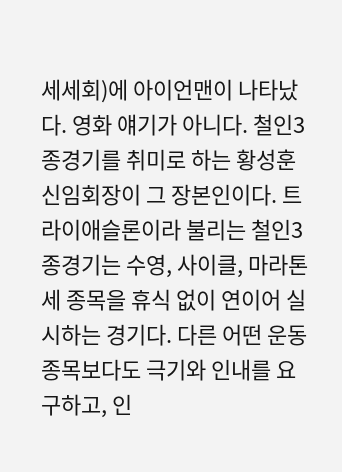세세회)에 아이언맨이 나타났다. 영화 얘기가 아니다. 철인3종경기를 취미로 하는 황성훈 신임회장이 그 장본인이다. 트라이애슬론이라 불리는 철인3종경기는 수영, 사이클, 마라톤 세 종목을 휴식 없이 연이어 실시하는 경기다. 다른 어떤 운동 종목보다도 극기와 인내를 요구하고, 인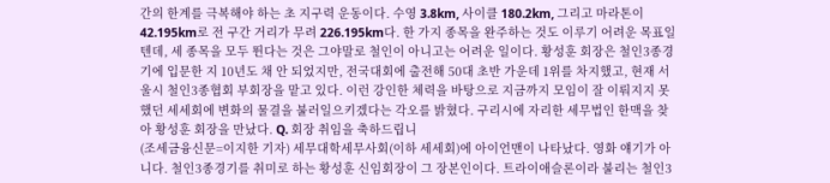간의 한계를 극복해야 하는 초 지구력 운동이다. 수영 3.8km, 사이클 180.2km, 그리고 마라톤이 42.195km로 전 구간 거리가 무려 226.195km다. 한 가지 종목을 완주하는 것도 이루기 어려운 목표일 텐데, 세 종목을 모두 뛴다는 것은 그야말로 철인이 아니고는 어려운 일이다. 황성훈 회장은 철인3종경기에 입문한 지 10년도 채 안 되었지만, 전국대회에 출전해 50대 초반 가운데 1위를 차지했고, 현재 서울시 철인3종협회 부회장을 맡고 있다. 이런 강인한 체력을 바탕으로 지금까지 모임이 잘 이뤄지지 못했던 세세회에 변화의 물결을 불러일으키겠다는 각오를 밝혔다. 구리시에 자리한 세무법인 한맥을 찾아 황성훈 회장을 만났다. Q. 회장 취임을 축하드립니
(조세금융신문=이지한 기자) 세무대학세무사회(이하 세세회)에 아이언맨이 나타났다. 영화 얘기가 아니다. 철인3종경기를 취미로 하는 황성훈 신임회장이 그 장본인이다. 트라이애슬론이라 불리는 철인3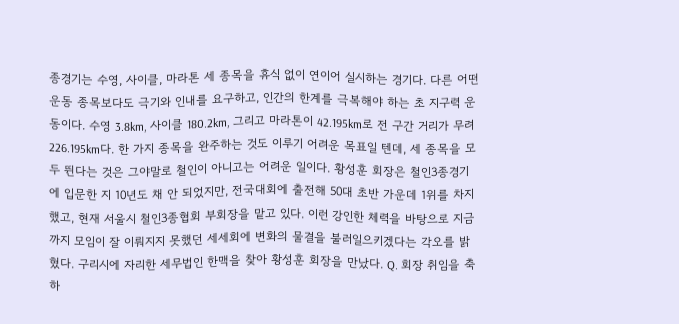종경기는 수영, 사이클, 마라톤 세 종목을 휴식 없이 연이어 실시하는 경기다. 다른 어떤 운동 종목보다도 극기와 인내를 요구하고, 인간의 한계를 극복해야 하는 초 지구력 운동이다. 수영 3.8km, 사이클 180.2km, 그리고 마라톤이 42.195km로 전 구간 거리가 무려 226.195km다. 한 가지 종목을 완주하는 것도 이루기 어려운 목표일 텐데, 세 종목을 모두 뛴다는 것은 그야말로 철인이 아니고는 어려운 일이다. 황성훈 회장은 철인3종경기에 입문한 지 10년도 채 안 되었지만, 전국대회에 출전해 50대 초반 가운데 1위를 차지했고, 현재 서울시 철인3종협회 부회장을 맡고 있다. 이런 강인한 체력을 바탕으로 지금까지 모임이 잘 이뤄지지 못했던 세세회에 변화의 물결을 불러일으키겠다는 각오를 밝혔다. 구리시에 자리한 세무법인 한맥을 찾아 황성훈 회장을 만났다. Q. 회장 취임을 축하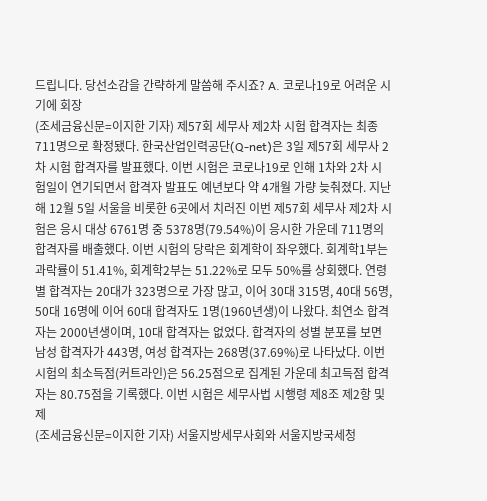드립니다. 당선소감을 간략하게 말씀해 주시죠? A. 코로나19로 어려운 시기에 회장
(조세금융신문=이지한 기자) 제57회 세무사 제2차 시험 합격자는 최종 711명으로 확정됐다. 한국산업인력공단(Q-net)은 3일 제57회 세무사 2차 시험 합격자를 발표했다. 이번 시험은 코로나19로 인해 1차와 2차 시험일이 연기되면서 합격자 발표도 예년보다 약 4개월 가량 늦춰졌다. 지난해 12월 5일 서울을 비롯한 6곳에서 치러진 이번 제57회 세무사 제2차 시험은 응시 대상 6761명 중 5378명(79.54%)이 응시한 가운데 711명의 합격자를 배출했다. 이번 시험의 당락은 회계학이 좌우했다. 회계학1부는 과락률이 51.41%, 회계학2부는 51.22%로 모두 50%를 상회했다. 연령별 합격자는 20대가 323명으로 가장 많고, 이어 30대 315명, 40대 56명, 50대 16명에 이어 60대 합격자도 1명(1960년생)이 나왔다. 최연소 합격자는 2000년생이며, 10대 합격자는 없었다. 합격자의 성별 분포를 보면 남성 합격자가 443명, 여성 합격자는 268명(37.69%)로 나타났다. 이번 시험의 최소득점(커트라인)은 56.25점으로 집계된 가운데 최고득점 합격자는 80.75점을 기록했다. 이번 시험은 세무사법 시행령 제8조 제2항 및 제
(조세금융신문=이지한 기자) 서울지방세무사회와 서울지방국세청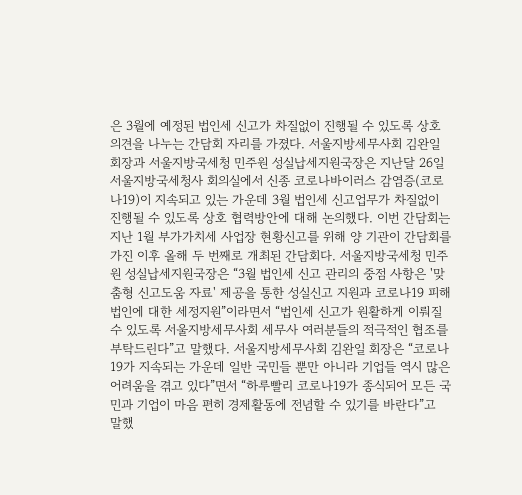은 3월에 예정된 법인세 신고가 차질없이 진행될 수 있도록 상호 의견을 나누는 간담회 자리를 가졌다. 서울지방세무사회 김완일 회장과 서울지방국세청 민주원 성실납세지원국장은 지난달 26일 서울지방국세청사 회의실에서 신종 코로나바이러스 감염증(코로나19)이 지속되고 있는 가운데 3월 법인세 신고업무가 차질없이 진행될 수 있도록 상호 협력방안에 대해 논의했다. 이번 간담회는 지난 1월 부가가치세 사업장 현황신고를 위해 양 기관이 간담회를 가진 이후 올해 두 번째로 개최된 간담회다. 서울지방국세청 민주원 성실납세지원국장은 “3월 법인세 신고 관리의 중점 사항은 '맞춤형 신고도움 자료' 제공을 통한 성실신고 지원과 코로나19 피해 법인에 대한 세정지원”이라면서 “법인세 신고가 원활하게 이뤄질 수 있도록 서울지방세무사회 세무사 여러분들의 적극적인 협조를 부탁드린다”고 말했다. 서울지방세무사회 김완일 회장은 “코로나19가 지속되는 가운데 일반 국민들 뿐만 아니라 기업들 역시 많은 어려움을 겪고 있다”면서 “하루빨리 코로나19가 종식되어 모든 국민과 기업이 마음 편히 경제활동에 전념할 수 있기를 바란다”고 말했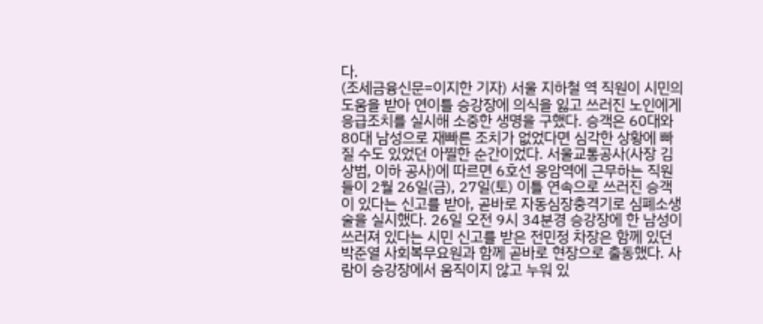다.
(조세금융신문=이지한 기자) 서울 지하철 역 직원이 시민의 도움을 받아 연이틀 승강장에 의식을 잃고 쓰러진 노인에게 응급조치를 실시해 소중한 생명을 구했다. 승객은 60대와 80대 남성으로 재빠른 조치가 없었다면 심각한 상황에 빠질 수도 있었던 아찔한 순간이었다. 서울교통공사(사장 김상범, 이하 공사)에 따르면 6호선 응암역에 근무하는 직원들이 2월 26일(금), 27일(토) 이틀 연속으로 쓰러진 승객이 있다는 신고를 받아, 곧바로 자동심장충격기로 심폐소생술을 실시했다. 26일 오전 9시 34분경 승강장에 한 남성이 쓰러져 있다는 시민 신고를 받은 전민정 차장은 함께 있던 박준열 사회복무요원과 함께 곧바로 현장으로 출동했다. 사람이 승강장에서 움직이지 않고 누워 있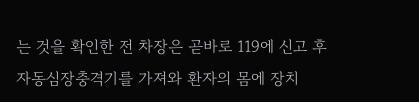는 것을 확인한 전 차장은 곧바로 119에 신고 후 자동심장충격기를 가져와 환자의 몸에 장치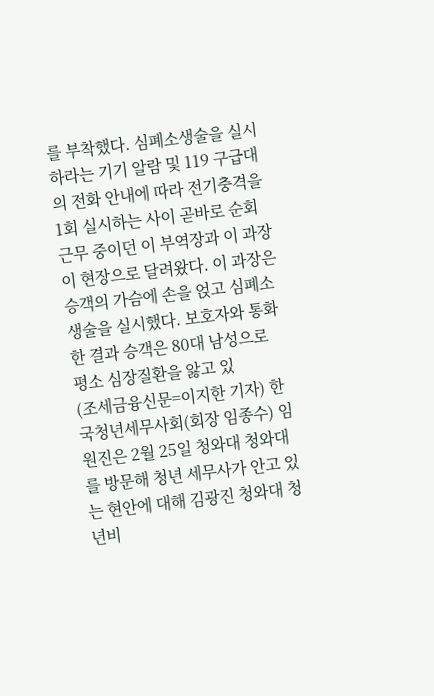를 부착했다. 심폐소생술을 실시하라는 기기 알람 및 119 구급대의 전화 안내에 따라 전기충격을 1회 실시하는 사이 곧바로 순회근무 중이던 이 부역장과 이 과장이 현장으로 달려왔다. 이 과장은 승객의 가슴에 손을 얹고 심폐소생술을 실시했다. 보호자와 통화한 결과 승객은 80대 남성으로 평소 심장질환을 앓고 있
(조세금융신문=이지한 기자) 한국청년세무사회(회장 임종수) 임원진은 2월 25일 청와대 청와대를 방문해 청년 세무사가 안고 있는 현안에 대해 김광진 청와대 청년비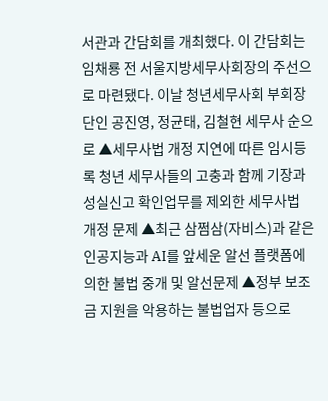서관과 간담회를 개최했다. 이 간담회는 임채룡 전 서울지방세무사회장의 주선으로 마련됐다. 이날 청년세무사회 부회장단인 공진영, 정균태, 김철현 세무사 순으로 ▲세무사법 개정 지연에 따른 임시등록 청년 세무사들의 고충과 함께 기장과 성실신고 확인업무를 제외한 세무사법 개정 문제 ▲최근 삼쩜삼(자비스)과 같은 인공지능과 AI를 앞세운 알선 플랫폼에 의한 불법 중개 및 알선문제 ▲정부 보조금 지원을 악용하는 불법업자 등으로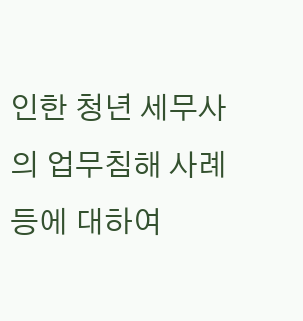인한 청년 세무사의 업무침해 사례 등에 대하여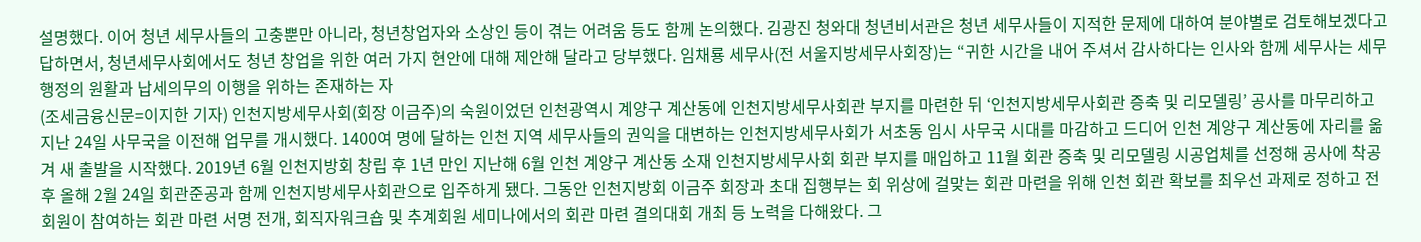설명했다. 이어 청년 세무사들의 고충뿐만 아니라, 청년창업자와 소상인 등이 겪는 어려움 등도 함께 논의했다. 김광진 청와대 청년비서관은 청년 세무사들이 지적한 문제에 대하여 분야별로 검토해보겠다고 답하면서, 청년세무사회에서도 청년 창업을 위한 여러 가지 현안에 대해 제안해 달라고 당부했다. 임채룡 세무사(전 서울지방세무사회장)는 “귀한 시간을 내어 주셔서 감사하다는 인사와 함께 세무사는 세무행정의 원활과 납세의무의 이행을 위하는 존재하는 자
(조세금융신문=이지한 기자) 인천지방세무사회(회장 이금주)의 숙원이었던 인천광역시 계양구 계산동에 인천지방세무사회관 부지를 마련한 뒤 ‘인천지방세무사회관 증축 및 리모델링’ 공사를 마무리하고 지난 24일 사무국을 이전해 업무를 개시했다. 1400여 명에 달하는 인천 지역 세무사들의 권익을 대변하는 인천지방세무사회가 서초동 임시 사무국 시대를 마감하고 드디어 인천 계양구 계산동에 자리를 옮겨 새 출발을 시작했다. 2019년 6월 인천지방회 창립 후 1년 만인 지난해 6월 인천 계양구 계산동 소재 인천지방세무사회 회관 부지를 매입하고 11월 회관 증축 및 리모델링 시공업체를 선정해 공사에 착공 후 올해 2월 24일 회관준공과 함께 인천지방세무사회관으로 입주하게 됐다. 그동안 인천지방회 이금주 회장과 초대 집행부는 회 위상에 걸맞는 회관 마련을 위해 인천 회관 확보를 최우선 과제로 정하고 전회원이 참여하는 회관 마련 서명 전개, 회직자워크숍 및 추계회원 세미나에서의 회관 마련 결의대회 개최 등 노력을 다해왔다. 그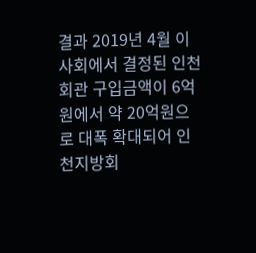결과 2019년 4월 이사회에서 결정된 인천회관 구입금액이 6억원에서 약 20억원으로 대폭 확대되어 인천지방회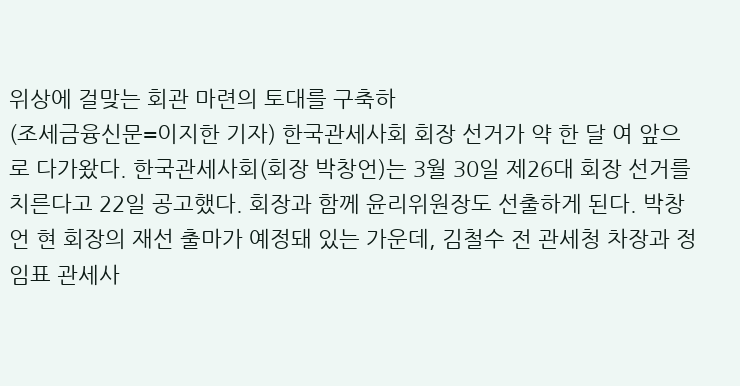위상에 걸맞는 회관 마련의 토대를 구축하
(조세금융신문=이지한 기자) 한국관세사회 회장 선거가 약 한 달 여 앞으로 다가왔다. 한국관세사회(회장 박창언)는 3월 30일 제26대 회장 선거를 치른다고 22일 공고했다. 회장과 함께 윤리위원장도 선출하게 된다. 박창언 현 회장의 재선 출마가 예정돼 있는 가운데, 김철수 전 관세청 차장과 정임표 관세사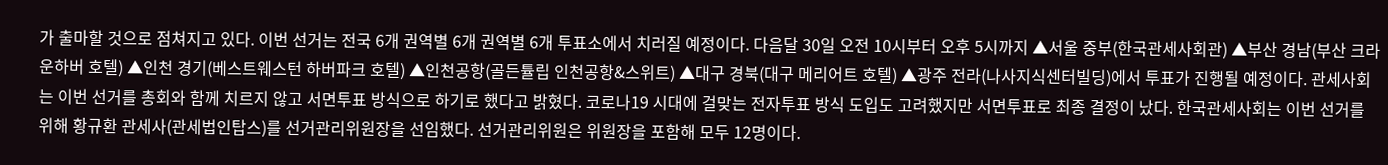가 출마할 것으로 점쳐지고 있다. 이번 선거는 전국 6개 권역별 6개 권역별 6개 투표소에서 치러질 예정이다. 다음달 30일 오전 10시부터 오후 5시까지 ▲서울 중부(한국관세사회관) ▲부산 경남(부산 크라운하버 호텔) ▲인천 경기(베스트웨스턴 하버파크 호텔) ▲인천공항(골든튤립 인천공항&스위트) ▲대구 경북(대구 메리어트 호텔) ▲광주 전라(나사지식센터빌딩)에서 투표가 진행될 예정이다. 관세사회는 이번 선거를 총회와 함께 치르지 않고 서면투표 방식으로 하기로 했다고 밝혔다. 코로나19 시대에 걸맞는 전자투표 방식 도입도 고려했지만 서면투표로 최종 결정이 났다. 한국관세사회는 이번 선거를 위해 황규환 관세사(관세법인탑스)를 선거관리위원장을 선임했다. 선거관리위원은 위원장을 포함해 모두 12명이다.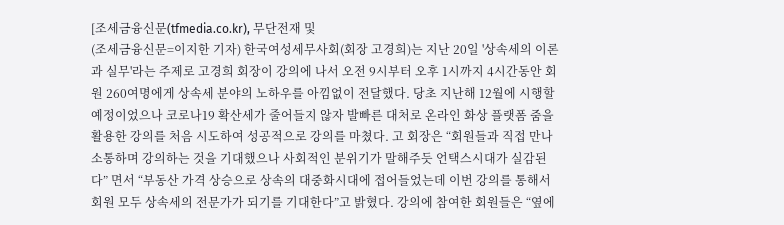[조세금융신문(tfmedia.co.kr), 무단전재 및
(조세금융신문=이지한 기자) 한국여성세무사회(회장 고경희)는 지난 20일 '상속세의 이론과 실무'라는 주제로 고경희 회장이 강의에 나서 오전 9시부터 오후 1시까지 4시간동안 회원 260여명에게 상속세 분야의 노하우를 아낌없이 전달했다. 당초 지난해 12월에 시행할 예정이었으나 코로나19 확산세가 줄어들지 않자 발빠른 대처로 온라인 화상 플랫폼 줌을 활용한 강의를 처음 시도하여 성공적으로 강의를 마쳤다. 고 회장은 “회원들과 직접 만나 소통하며 강의하는 것을 기대했으나 사회적인 분위기가 말해주듯 언택스시대가 실감된다” 면서 “부동산 가격 상승으로 상속의 대중화시대에 접어들었는데 이번 강의를 통해서 회원 모두 상속세의 전문가가 되기를 기대한다”고 밝혔다. 강의에 참여한 회원들은 “옆에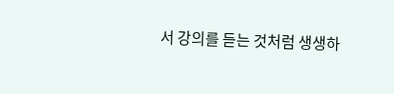서 강의를 듣는 것처럼 생생하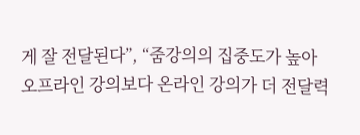게 잘 전달된다”, “줌강의의 집중도가 높아 오프라인 강의보다 온라인 강의가 더 전달력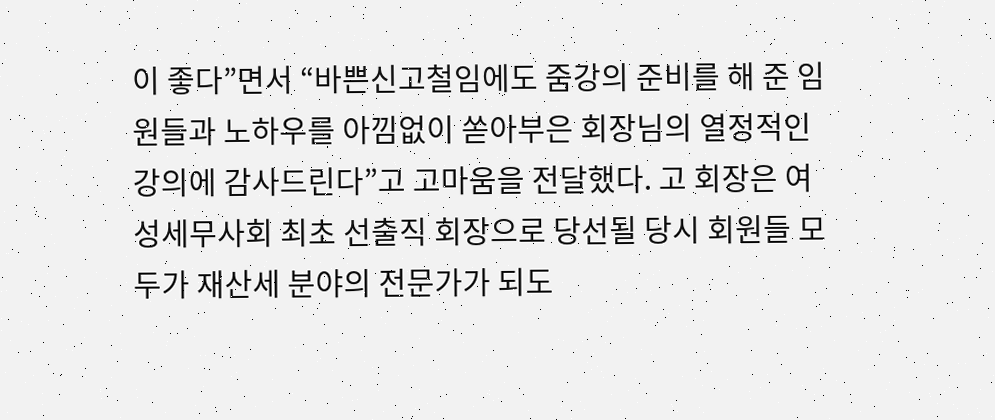이 좋다”면서 “바쁜신고철임에도 줌강의 준비를 해 준 임원들과 노하우를 아낌없이 쏟아부은 회장님의 열정적인 강의에 감사드린다”고 고마움을 전달했다. 고 회장은 여성세무사회 최초 선출직 회장으로 당선될 당시 회원들 모두가 재산세 분야의 전문가가 되도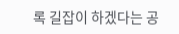록 길잡이 하겠다는 공